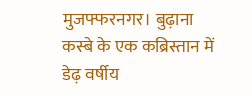मुजफ्फरनगर। बुढ़ाना कस्बे के एक कब्रिस्तान में डेढ़ वर्षीय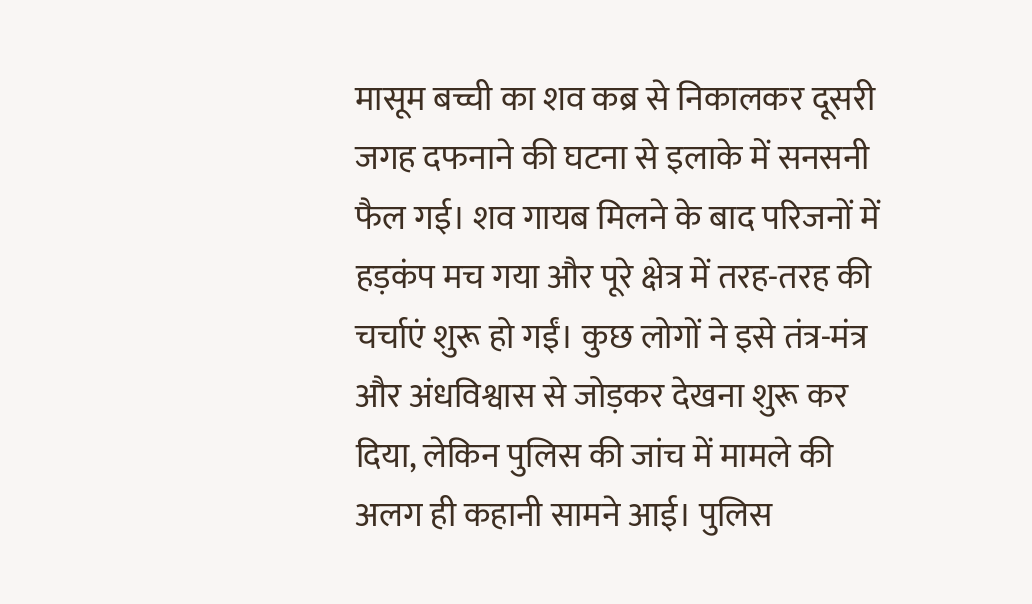मासूम बच्ची का शव कब्र से निकालकर दूसरी जगह दफनाने की घटना से इलाके में सनसनी फैल गई। शव गायब मिलने के बाद परिजनों में हड़कंप मच गया और पूरे क्षेत्र में तरह-तरह की चर्चाएं शुरू हो गईं। कुछ लोगों ने इसे तंत्र-मंत्र और अंधविश्वास से जोड़कर देखना शुरू कर दिया, लेकिन पुलिस की जांच में मामले की अलग ही कहानी सामने आई। पुलिस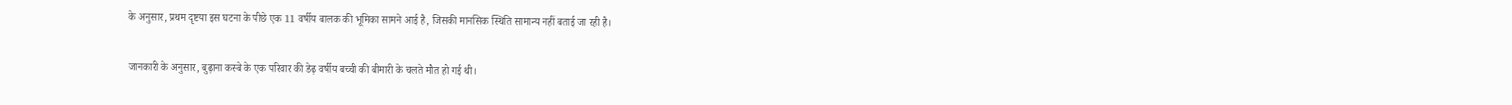के अनुसार, प्रथम दृष्टया इस घटना के पीछे एक 11 वर्षीय बालक की भूमिका सामने आई है, जिसकी मानसिक स्थिति सामान्य नहीं बताई जा रही है।

जानकारी के अनुसार, बुढ़ाना कस्बे के एक परिवार की डेढ़ वर्षीय बच्ची की बीमारी के चलते मौत हो गई थी।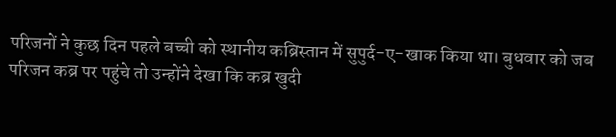परिजनों ने कुछ दिन पहले बच्ची को स्थानीय कब्रिस्तान में सुपुर्द-ए-खाक किया था। बुधवार को जब परिजन कब्र पर पहुंचे तो उन्होंने देखा कि कब्र खुदी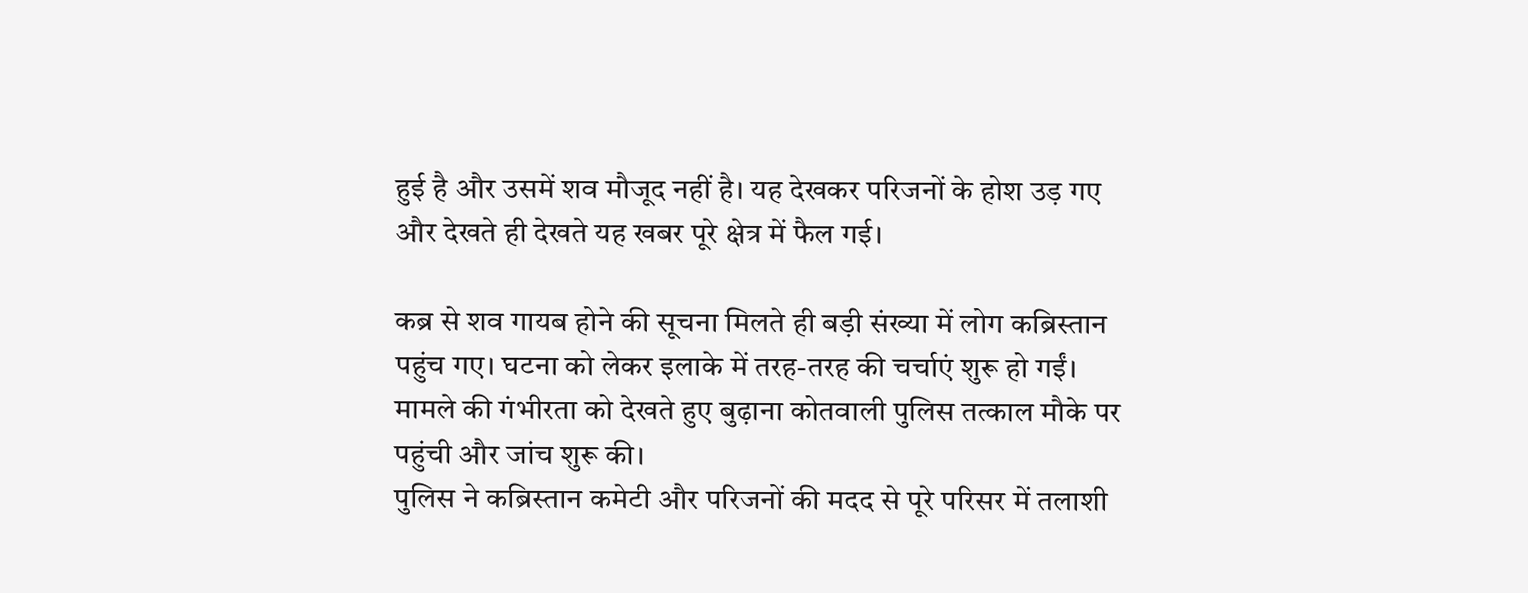हुई है और उसमें शव मौजूद नहीं है। यह देखकर परिजनों के होश उड़ गए और देखते ही देखते यह खबर पूरे क्षेत्र में फैल गई।

कब्र से शव गायब होने की सूचना मिलते ही बड़ी संख्या में लोग कब्रिस्तान पहुंच गए। घटना को लेकर इलाके में तरह-तरह की चर्चाएं शुरू हो गईं। मामले की गंभीरता को देखते हुए बुढ़ाना कोतवाली पुलिस तत्काल मौके पर पहुंची और जांच शुरू की।
पुलिस ने कब्रिस्तान कमेटी और परिजनों की मदद से पूरे परिसर में तलाशी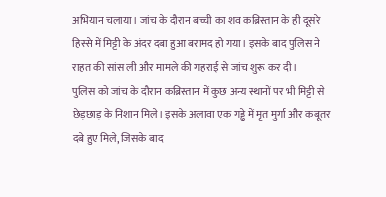अभियान चलाया। जांच के दौरान बच्ची का शव कब्रिस्तान के ही दूसरे हिस्से में मिट्टी के अंदर दबा हुआ बरामद हो गया। इसके बाद पुलिस ने राहत की सांस ली और मामले की गहराई से जांच शुरू कर दी।
पुलिस को जांच के दौरान कब्रिस्तान में कुछ अन्य स्थानों पर भी मिट्टी से छेड़छाड़ के निशान मिले। इसके अलावा एक गड्ढे में मृत मुर्गा और कबूतर दबे हुए मिले, जिसके बाद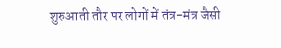शुरुआती तौर पर लोगों में तंत्र-मंत्र जैसी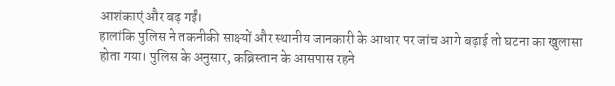आशंकाएं और बढ़ गईं।
हालांकि पुलिस ने तकनीकी साक्ष्यों और स्थानीय जानकारी के आधार पर जांच आगे बढ़ाई तो घटना का खुलासा होता गया। पुलिस के अनुसार, कब्रिस्तान के आसपास रहने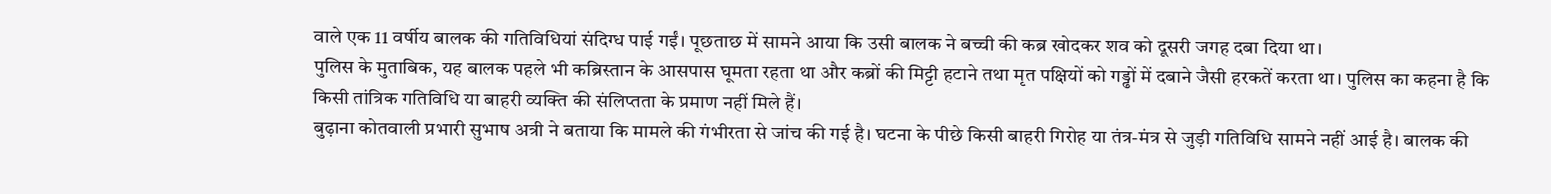वाले एक 11 वर्षीय बालक की गतिविधियां संदिग्ध पाई गईं। पूछताछ में सामने आया कि उसी बालक ने बच्ची की कब्र खोदकर शव को दूसरी जगह दबा दिया था।
पुलिस के मुताबिक, यह बालक पहले भी कब्रिस्तान के आसपास घूमता रहता था और कब्रों की मिट्टी हटाने तथा मृत पक्षियों को गड्ढों में दबाने जैसी हरकतें करता था। पुलिस का कहना है कि किसी तांत्रिक गतिविधि या बाहरी व्यक्ति की संलिप्तता के प्रमाण नहीं मिले हैं।
बुढ़ाना कोतवाली प्रभारी सुभाष अत्री ने बताया कि मामले की गंभीरता से जांच की गई है। घटना के पीछे किसी बाहरी गिरोह या तंत्र-मंत्र से जुड़ी गतिविधि सामने नहीं आई है। बालक की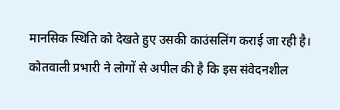मानसिक स्थिति को देखते हुए उसकी काउंसलिंग कराई जा रही है।
कोतवाली प्रभारी ने लोगों से अपील की है कि इस संवेदनशील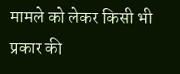मामले को लेकर किसी भी प्रकार की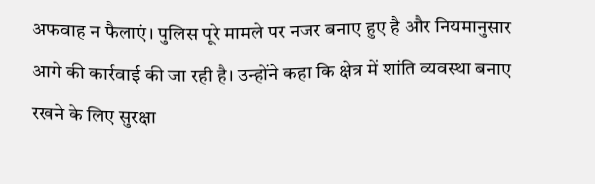अफवाह न फैलाएं। पुलिस पूरे मामले पर नजर बनाए हुए है और नियमानुसार आगे की कार्रवाई की जा रही है। उन्होंने कहा कि क्षेत्र में शांति व्यवस्था बनाए रखने के लिए सुरक्षा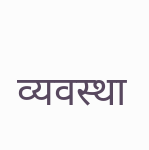व्यवस्था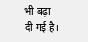भी बढ़ा दी गई है।